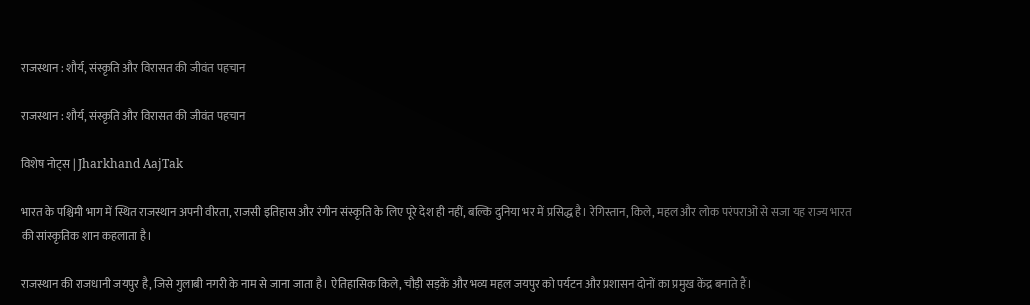राजस्थान : शौर्य, संस्कृति और विरासत की जीवंत पहचान

राजस्थान : शौर्य, संस्कृति और विरासत की जीवंत पहचान

विशेष नोट्स | Jharkhand AajTak

भारत के पश्चिमी भाग में स्थित राजस्थान अपनी वीरता, राजसी इतिहास और रंगीन संस्कृति के लिए पूरे देश ही नहीं, बल्कि दुनिया भर में प्रसिद्ध है। रेगिस्तान, किले, महल और लोक परंपराओं से सजा यह राज्य भारत की सांस्कृतिक शान कहलाता है।

राजस्थान की राजधानी जयपुर है, जिसे गुलाबी नगरी के नाम से जाना जाता है। ऐतिहासिक किले, चौड़ी सड़कें और भव्य महल जयपुर को पर्यटन और प्रशासन दोनों का प्रमुख केंद्र बनाते हैं।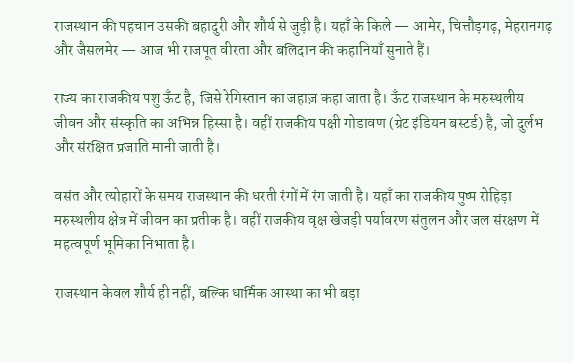राजस्थान की पहचान उसकी बहादुरी और शौर्य से जुड़ी है। यहाँ के किले — आमेर, चित्तौड़गढ़, मेहरानगढ़ और जैसलमेर — आज भी राजपूत वीरता और बलिदान की कहानियाँ सुनाते हैं।

राज्य का राजकीय पशु ऊँट है, जिसे रेगिस्तान का जहाज़ कहा जाता है। ऊँट राजस्थान के मरुस्थलीय जीवन और संस्कृति का अभिन्न हिस्सा है। वहीं राजकीय पक्षी गोडावण (ग्रेट इंडियन बस्टर्ड) है, जो दुर्लभ और संरक्षित प्रजाति मानी जाती है।

वसंत और त्योहारों के समय राजस्थान की धरती रंगों में रंग जाती है। यहाँ का राजकीय पुष्प रोहिड़ा मरुस्थलीय क्षेत्र में जीवन का प्रतीक है। वहीं राजकीय वृक्ष खेजड़ी पर्यावरण संतुलन और जल संरक्षण में महत्वपूर्ण भूमिका निभाता है।

राजस्थान केवल शौर्य ही नहीं, बल्कि धार्मिक आस्था का भी बड़ा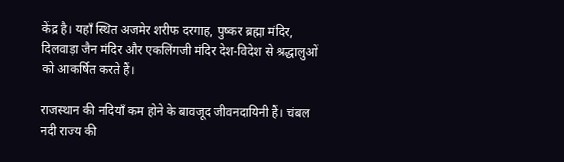केंद्र है। यहाँ स्थित अजमेर शरीफ दरगाह, पुष्कर ब्रह्मा मंदिर, दिलवाड़ा जैन मंदिर और एकलिंगजी मंदिर देश-विदेश से श्रद्धालुओं को आकर्षित करते हैं।

राजस्थान की नदियाँ कम होने के बावजूद जीवनदायिनी हैं। चंबल नदी राज्य की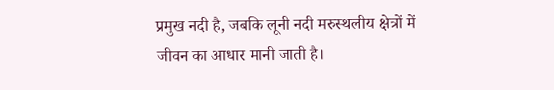प्रमुख नदी है, जबकि लूनी नदी मरुस्थलीय क्षेत्रों में जीवन का आधार मानी जाती है।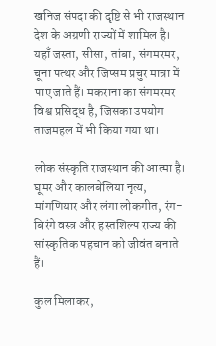खनिज संपदा की दृष्टि से भी राजस्थान देश के अग्रणी राज्यों में शामिल है। यहाँ जस्ता, सीसा, तांबा, संगमरमर, चूना पत्थर और जिप्सम प्रचुर मात्रा में पाए जाते हैं। मकराना का संगमरमर विश्व प्रसिद्ध है, जिसका उपयोग ताजमहल में भी किया गया था।

लोक संस्कृति राजस्थान की आत्मा है। घूमर और कालबेलिया नृत्य, मांगणियार और लंगा लोकगीत, रंग-बिरंगे वस्त्र और हस्तशिल्प राज्य की सांस्कृतिक पहचान को जीवंत बनाते हैं।

कुल मिलाकर,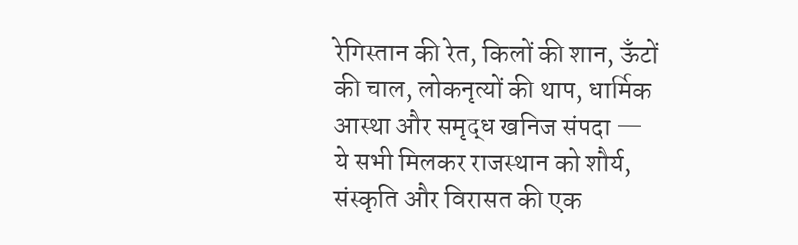रेगिस्तान की रेत, किलों की शान, ऊँटों की चाल, लोकनृत्यों की थाप, धार्मिक आस्था और समृद्ध खनिज संपदा — ये सभी मिलकर राजस्थान को शौर्य, संस्कृति और विरासत की एक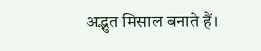अद्भुत मिसाल बनाते हैं।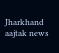Jharkhand aajtak news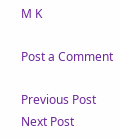M K

Post a Comment

Previous Post Next Post